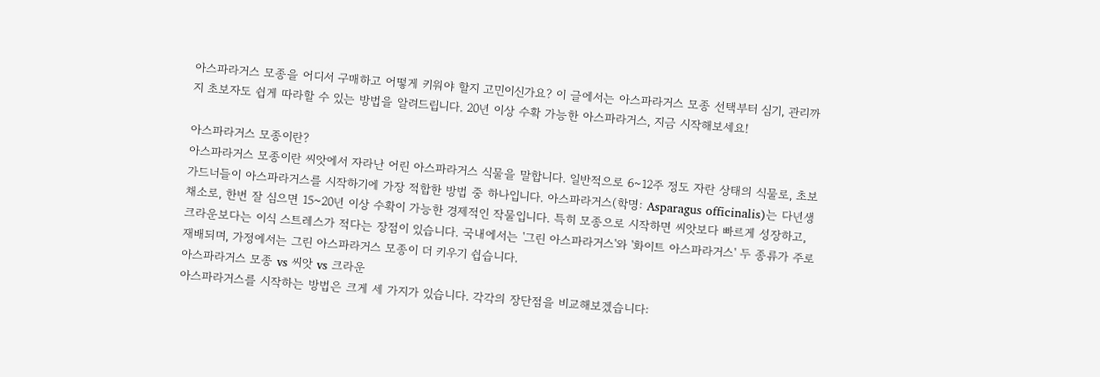아스파라거스 모종을 어디서 구매하고 어떻게 키워야 할지 고민이신가요? 이 글에서는 아스파라거스 모종 선택부터 심기, 관리까지 초보자도 쉽게 따라할 수 있는 방법을 알려드립니다. 20년 이상 수확 가능한 아스파라거스, 지금 시작해보세요!

아스파라거스 모종이란?
아스파라거스 모종이란 씨앗에서 자라난 어린 아스파라거스 식물을 말합니다. 일반적으로 6~12주 정도 자란 상태의 식물로, 초보 가드너들이 아스파라거스를 시작하기에 가장 적합한 방법 중 하나입니다. 아스파라거스(학명: Asparagus officinalis)는 다년생 채소로, 한번 잘 심으면 15~20년 이상 수확이 가능한 경제적인 작물입니다. 특히 모종으로 시작하면 씨앗보다 빠르게 성장하고, 크라운보다는 이식 스트레스가 적다는 장점이 있습니다. 국내에서는 '그린 아스파라거스'와 '화이트 아스파라거스' 두 종류가 주로 재배되며, 가정에서는 그린 아스파라거스 모종이 더 키우기 쉽습니다.
아스파라거스 모종 vs 씨앗 vs 크라운
아스파라거스를 시작하는 방법은 크게 세 가지가 있습니다. 각각의 장단점을 비교해보겠습니다: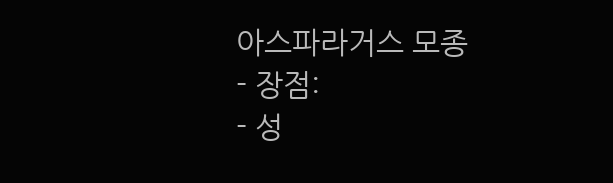아스파라거스 모종
- 장점:
- 성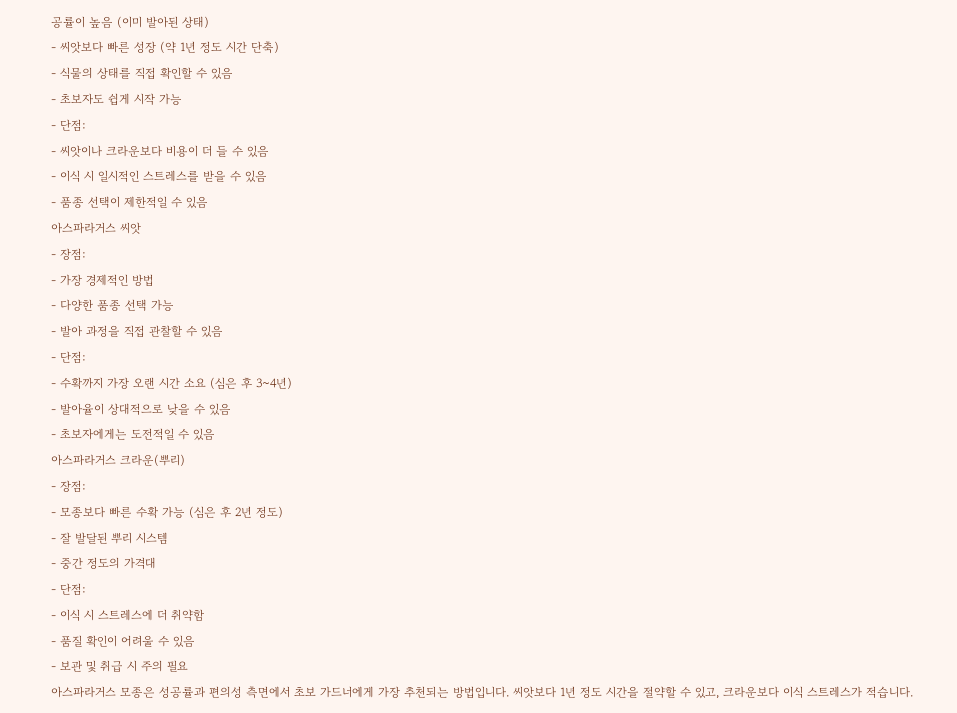공률이 높음 (이미 발아된 상태)
- 씨앗보다 빠른 성장 (약 1년 정도 시간 단축)
- 식물의 상태를 직접 확인할 수 있음
- 초보자도 쉽게 시작 가능
- 단점:
- 씨앗이나 크라운보다 비용이 더 들 수 있음
- 이식 시 일시적인 스트레스를 받을 수 있음
- 품종 선택이 제한적일 수 있음
아스파라거스 씨앗
- 장점:
- 가장 경제적인 방법
- 다양한 품종 선택 가능
- 발아 과정을 직접 관찰할 수 있음
- 단점:
- 수확까지 가장 오랜 시간 소요 (심은 후 3~4년)
- 발아율이 상대적으로 낮을 수 있음
- 초보자에게는 도전적일 수 있음
아스파라거스 크라운(뿌리)
- 장점:
- 모종보다 빠른 수확 가능 (심은 후 2년 정도)
- 잘 발달된 뿌리 시스템
- 중간 정도의 가격대
- 단점:
- 이식 시 스트레스에 더 취약함
- 품질 확인이 어려울 수 있음
- 보관 및 취급 시 주의 필요
아스파라거스 모종은 성공률과 편의성 측면에서 초보 가드너에게 가장 추천되는 방법입니다. 씨앗보다 1년 정도 시간을 절약할 수 있고, 크라운보다 이식 스트레스가 적습니다.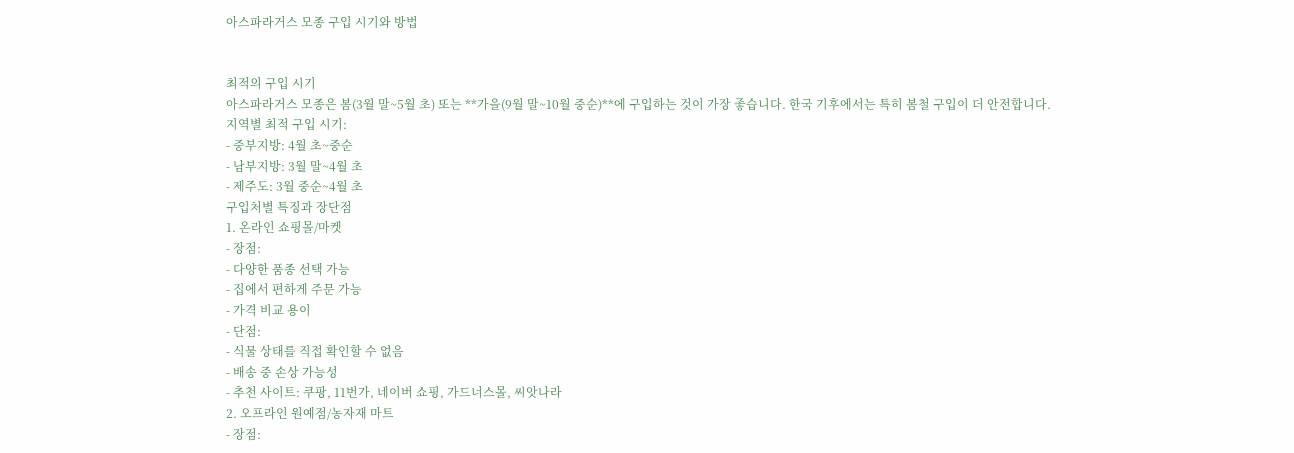아스파라거스 모종 구입 시기와 방법


최적의 구입 시기
아스파라거스 모종은 봄(3월 말~5월 초) 또는 **가을(9월 말~10월 중순)**에 구입하는 것이 가장 좋습니다. 한국 기후에서는 특히 봄철 구입이 더 안전합니다.
지역별 최적 구입 시기:
- 중부지방: 4월 초~중순
- 남부지방: 3월 말~4월 초
- 제주도: 3월 중순~4월 초
구입처별 특징과 장단점
1. 온라인 쇼핑몰/마켓
- 장점:
- 다양한 품종 선택 가능
- 집에서 편하게 주문 가능
- 가격 비교 용이
- 단점:
- 식물 상태를 직접 확인할 수 없음
- 배송 중 손상 가능성
- 추천 사이트: 쿠팡, 11번가, 네이버 쇼핑, 가드너스몰, 씨앗나라
2. 오프라인 원예점/농자재 마트
- 장점: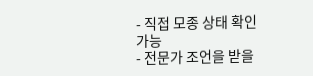- 직접 모종 상태 확인 가능
- 전문가 조언을 받을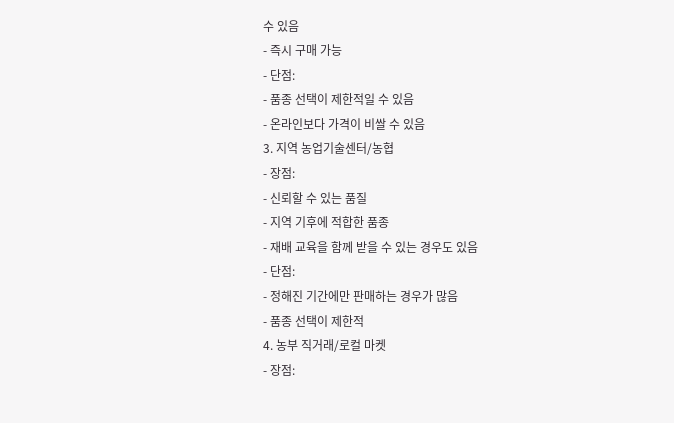수 있음
- 즉시 구매 가능
- 단점:
- 품종 선택이 제한적일 수 있음
- 온라인보다 가격이 비쌀 수 있음
3. 지역 농업기술센터/농협
- 장점:
- 신뢰할 수 있는 품질
- 지역 기후에 적합한 품종
- 재배 교육을 함께 받을 수 있는 경우도 있음
- 단점:
- 정해진 기간에만 판매하는 경우가 많음
- 품종 선택이 제한적
4. 농부 직거래/로컬 마켓
- 장점: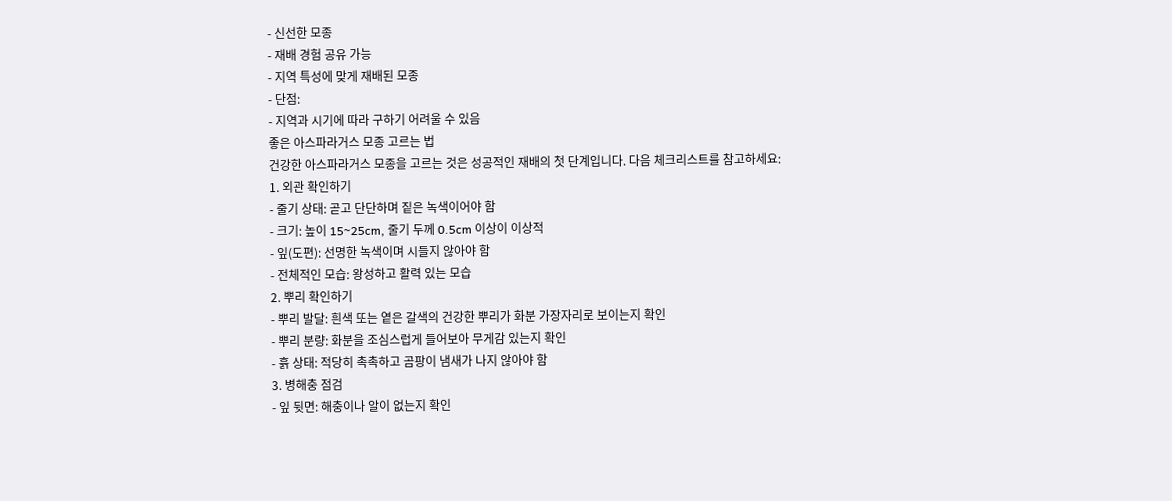- 신선한 모종
- 재배 경험 공유 가능
- 지역 특성에 맞게 재배된 모종
- 단점:
- 지역과 시기에 따라 구하기 어려울 수 있음
좋은 아스파라거스 모종 고르는 법
건강한 아스파라거스 모종을 고르는 것은 성공적인 재배의 첫 단계입니다. 다음 체크리스트를 참고하세요:
1. 외관 확인하기
- 줄기 상태: 곧고 단단하며 짙은 녹색이어야 함
- 크기: 높이 15~25cm, 줄기 두께 0.5cm 이상이 이상적
- 잎(도편): 선명한 녹색이며 시들지 않아야 함
- 전체적인 모습: 왕성하고 활력 있는 모습
2. 뿌리 확인하기
- 뿌리 발달: 흰색 또는 옅은 갈색의 건강한 뿌리가 화분 가장자리로 보이는지 확인
- 뿌리 분량: 화분을 조심스럽게 들어보아 무게감 있는지 확인
- 흙 상태: 적당히 촉촉하고 곰팡이 냄새가 나지 않아야 함
3. 병해충 점검
- 잎 뒷면: 해충이나 알이 없는지 확인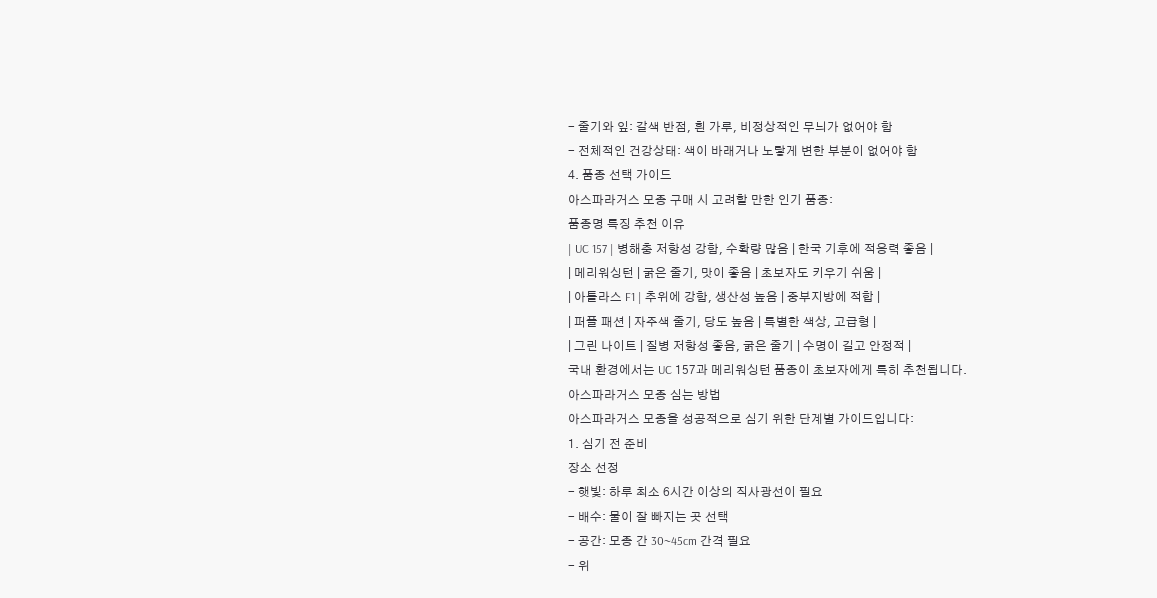- 줄기와 잎: 갈색 반점, 흰 가루, 비정상적인 무늬가 없어야 함
- 전체적인 건강상태: 색이 바래거나 노랗게 변한 부분이 없어야 함
4. 품종 선택 가이드
아스파라거스 모종 구매 시 고려할 만한 인기 품종:
품종명 특징 추천 이유
| UC 157 | 병해충 저항성 강함, 수확량 많음 | 한국 기후에 적응력 좋음 |
| 메리워싱턴 | 굵은 줄기, 맛이 좋음 | 초보자도 키우기 쉬움 |
| 아틀라스 F1 | 추위에 강함, 생산성 높음 | 중부지방에 적합 |
| 퍼플 패션 | 자주색 줄기, 당도 높음 | 특별한 색상, 고급형 |
| 그린 나이트 | 질병 저항성 좋음, 굵은 줄기 | 수명이 길고 안정적 |
국내 환경에서는 UC 157과 메리워싱턴 품종이 초보자에게 특히 추천됩니다.
아스파라거스 모종 심는 방법
아스파라거스 모종을 성공적으로 심기 위한 단계별 가이드입니다:
1. 심기 전 준비
장소 선정
- 햇빛: 하루 최소 6시간 이상의 직사광선이 필요
- 배수: 물이 잘 빠지는 곳 선택
- 공간: 모종 간 30~45cm 간격 필요
- 위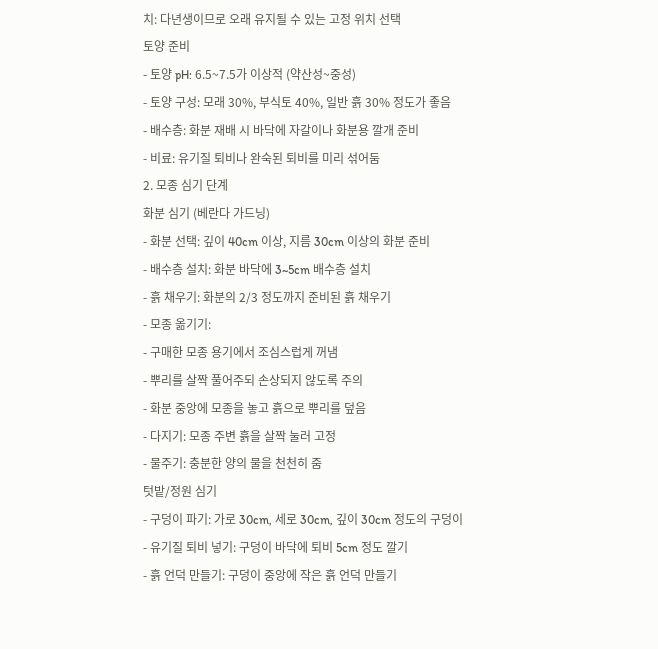치: 다년생이므로 오래 유지될 수 있는 고정 위치 선택
토양 준비
- 토양 pH: 6.5~7.5가 이상적 (약산성~중성)
- 토양 구성: 모래 30%, 부식토 40%, 일반 흙 30% 정도가 좋음
- 배수층: 화분 재배 시 바닥에 자갈이나 화분용 깔개 준비
- 비료: 유기질 퇴비나 완숙된 퇴비를 미리 섞어둠
2. 모종 심기 단계
화분 심기 (베란다 가드닝)
- 화분 선택: 깊이 40cm 이상, 지름 30cm 이상의 화분 준비
- 배수층 설치: 화분 바닥에 3~5cm 배수층 설치
- 흙 채우기: 화분의 2/3 정도까지 준비된 흙 채우기
- 모종 옮기기:
- 구매한 모종 용기에서 조심스럽게 꺼냄
- 뿌리를 살짝 풀어주되 손상되지 않도록 주의
- 화분 중앙에 모종을 놓고 흙으로 뿌리를 덮음
- 다지기: 모종 주변 흙을 살짝 눌러 고정
- 물주기: 충분한 양의 물을 천천히 줌
텃밭/정원 심기
- 구덩이 파기: 가로 30cm, 세로 30cm, 깊이 30cm 정도의 구덩이
- 유기질 퇴비 넣기: 구덩이 바닥에 퇴비 5cm 정도 깔기
- 흙 언덕 만들기: 구덩이 중앙에 작은 흙 언덕 만들기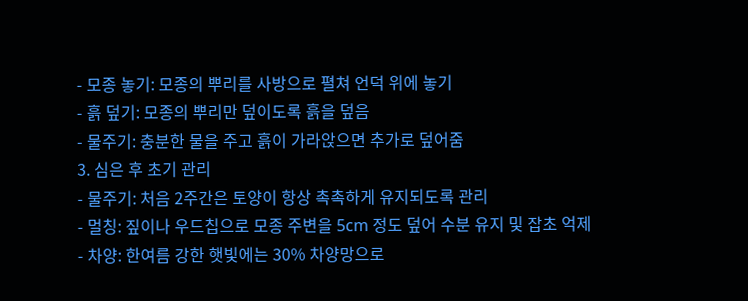- 모종 놓기: 모종의 뿌리를 사방으로 펼쳐 언덕 위에 놓기
- 흙 덮기: 모종의 뿌리만 덮이도록 흙을 덮음
- 물주기: 충분한 물을 주고 흙이 가라앉으면 추가로 덮어줌
3. 심은 후 초기 관리
- 물주기: 처음 2주간은 토양이 항상 촉촉하게 유지되도록 관리
- 멀칭: 짚이나 우드칩으로 모종 주변을 5cm 정도 덮어 수분 유지 및 잡초 억제
- 차양: 한여름 강한 햇빛에는 30% 차양망으로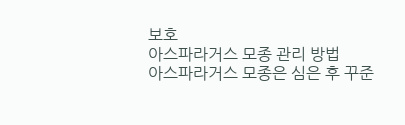보호
아스파라거스 모종 관리 방법
아스파라거스 모종은 심은 후 꾸준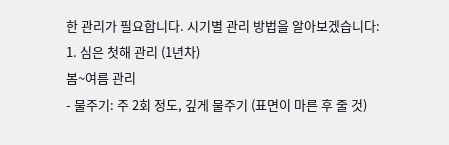한 관리가 필요합니다. 시기별 관리 방법을 알아보겠습니다:
1. 심은 첫해 관리 (1년차)
봄~여름 관리
- 물주기: 주 2회 정도, 깊게 물주기 (표면이 마른 후 줄 것)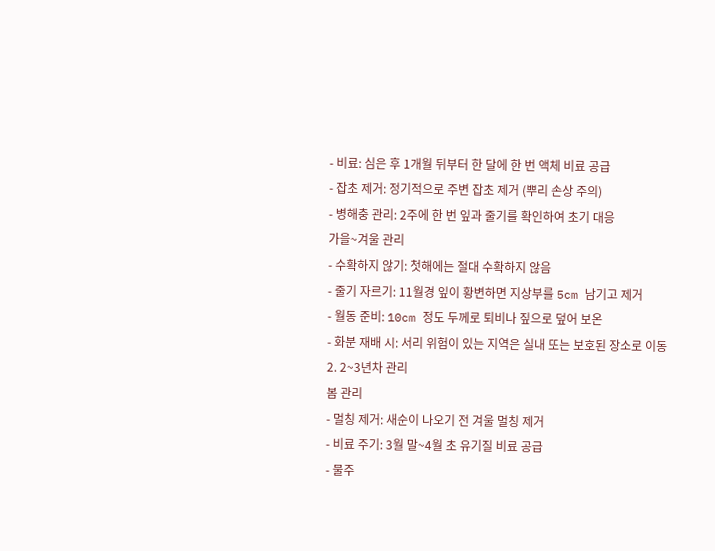- 비료: 심은 후 1개월 뒤부터 한 달에 한 번 액체 비료 공급
- 잡초 제거: 정기적으로 주변 잡초 제거 (뿌리 손상 주의)
- 병해충 관리: 2주에 한 번 잎과 줄기를 확인하여 초기 대응
가을~겨울 관리
- 수확하지 않기: 첫해에는 절대 수확하지 않음
- 줄기 자르기: 11월경 잎이 황변하면 지상부를 5cm 남기고 제거
- 월동 준비: 10cm 정도 두께로 퇴비나 짚으로 덮어 보온
- 화분 재배 시: 서리 위험이 있는 지역은 실내 또는 보호된 장소로 이동
2. 2~3년차 관리
봄 관리
- 멀칭 제거: 새순이 나오기 전 겨울 멀칭 제거
- 비료 주기: 3월 말~4월 초 유기질 비료 공급
- 물주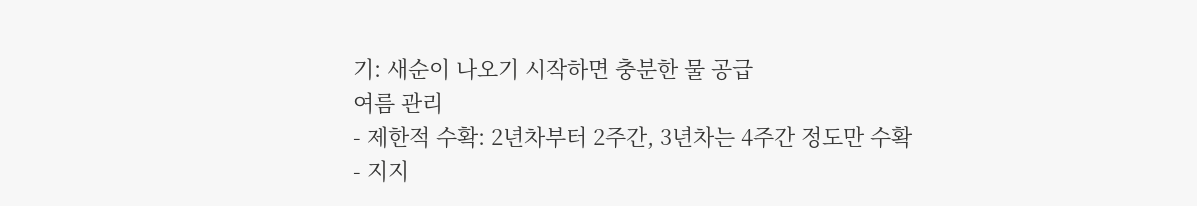기: 새순이 나오기 시작하면 충분한 물 공급
여름 관리
- 제한적 수확: 2년차부터 2주간, 3년차는 4주간 정도만 수확
- 지지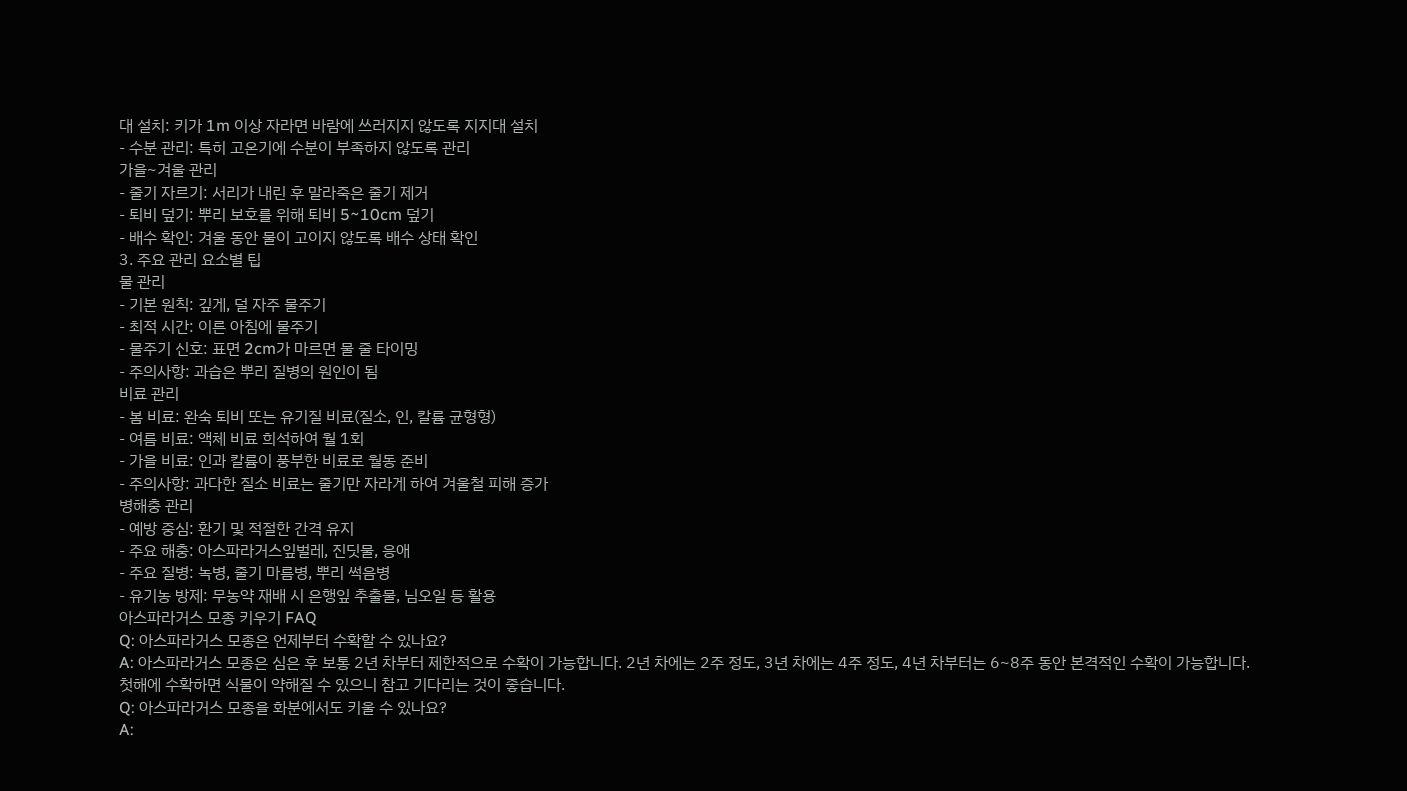대 설치: 키가 1m 이상 자라면 바람에 쓰러지지 않도록 지지대 설치
- 수분 관리: 특히 고온기에 수분이 부족하지 않도록 관리
가을~겨울 관리
- 줄기 자르기: 서리가 내린 후 말라죽은 줄기 제거
- 퇴비 덮기: 뿌리 보호를 위해 퇴비 5~10cm 덮기
- 배수 확인: 겨울 동안 물이 고이지 않도록 배수 상태 확인
3. 주요 관리 요소별 팁
물 관리
- 기본 원칙: 깊게, 덜 자주 물주기
- 최적 시간: 이른 아침에 물주기
- 물주기 신호: 표면 2cm가 마르면 물 줄 타이밍
- 주의사항: 과습은 뿌리 질병의 원인이 됨
비료 관리
- 봄 비료: 완숙 퇴비 또는 유기질 비료(질소, 인, 칼륨 균형형)
- 여름 비료: 액체 비료 희석하여 월 1회
- 가을 비료: 인과 칼륨이 풍부한 비료로 월동 준비
- 주의사항: 과다한 질소 비료는 줄기만 자라게 하여 겨울철 피해 증가
병해충 관리
- 예방 중심: 환기 및 적절한 간격 유지
- 주요 해충: 아스파라거스잎벌레, 진딧물, 응애
- 주요 질병: 녹병, 줄기 마름병, 뿌리 썩음병
- 유기농 방제: 무농약 재배 시 은행잎 추출물, 님오일 등 활용
아스파라거스 모종 키우기 FAQ
Q: 아스파라거스 모종은 언제부터 수확할 수 있나요?
A: 아스파라거스 모종은 심은 후 보통 2년 차부터 제한적으로 수확이 가능합니다. 2년 차에는 2주 정도, 3년 차에는 4주 정도, 4년 차부터는 6~8주 동안 본격적인 수확이 가능합니다. 첫해에 수확하면 식물이 약해질 수 있으니 참고 기다리는 것이 좋습니다.
Q: 아스파라거스 모종을 화분에서도 키울 수 있나요?
A: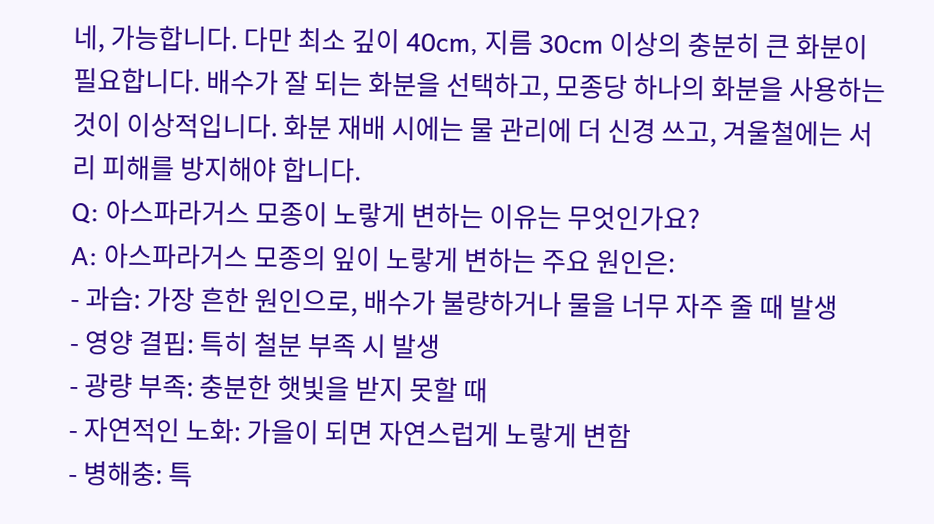네, 가능합니다. 다만 최소 깊이 40cm, 지름 30cm 이상의 충분히 큰 화분이 필요합니다. 배수가 잘 되는 화분을 선택하고, 모종당 하나의 화분을 사용하는 것이 이상적입니다. 화분 재배 시에는 물 관리에 더 신경 쓰고, 겨울철에는 서리 피해를 방지해야 합니다.
Q: 아스파라거스 모종이 노랗게 변하는 이유는 무엇인가요?
A: 아스파라거스 모종의 잎이 노랗게 변하는 주요 원인은:
- 과습: 가장 흔한 원인으로, 배수가 불량하거나 물을 너무 자주 줄 때 발생
- 영양 결핍: 특히 철분 부족 시 발생
- 광량 부족: 충분한 햇빛을 받지 못할 때
- 자연적인 노화: 가을이 되면 자연스럽게 노랗게 변함
- 병해충: 특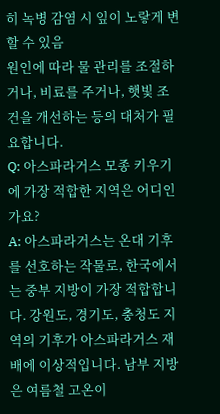히 녹병 감염 시 잎이 노랗게 변할 수 있음
원인에 따라 물 관리를 조절하거나, 비료를 주거나, 햇빛 조건을 개선하는 등의 대처가 필요합니다.
Q: 아스파라거스 모종 키우기에 가장 적합한 지역은 어디인가요?
A: 아스파라거스는 온대 기후를 선호하는 작물로, 한국에서는 중부 지방이 가장 적합합니다. 강원도, 경기도, 충청도 지역의 기후가 아스파라거스 재배에 이상적입니다. 남부 지방은 여름철 고온이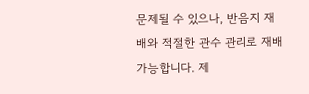문제될 수 있으나, 반음지 재배와 적절한 관수 관리로 재배 가능합니다. 제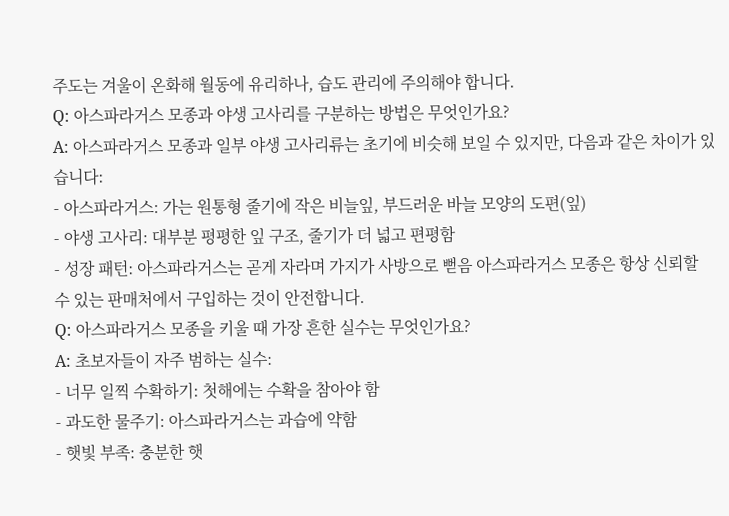주도는 겨울이 온화해 월동에 유리하나, 습도 관리에 주의해야 합니다.
Q: 아스파라거스 모종과 야생 고사리를 구분하는 방법은 무엇인가요?
A: 아스파라거스 모종과 일부 야생 고사리류는 초기에 비슷해 보일 수 있지만, 다음과 같은 차이가 있습니다:
- 아스파라거스: 가는 원통형 줄기에 작은 비늘잎, 부드러운 바늘 모양의 도편(잎)
- 야생 고사리: 대부분 평평한 잎 구조, 줄기가 더 넓고 편평함
- 성장 패턴: 아스파라거스는 곧게 자라며 가지가 사방으로 뻗음 아스파라거스 모종은 항상 신뢰할 수 있는 판매처에서 구입하는 것이 안전합니다.
Q: 아스파라거스 모종을 키울 때 가장 흔한 실수는 무엇인가요?
A: 초보자들이 자주 범하는 실수:
- 너무 일찍 수확하기: 첫해에는 수확을 참아야 함
- 과도한 물주기: 아스파라거스는 과습에 약함
- 햇빛 부족: 충분한 햇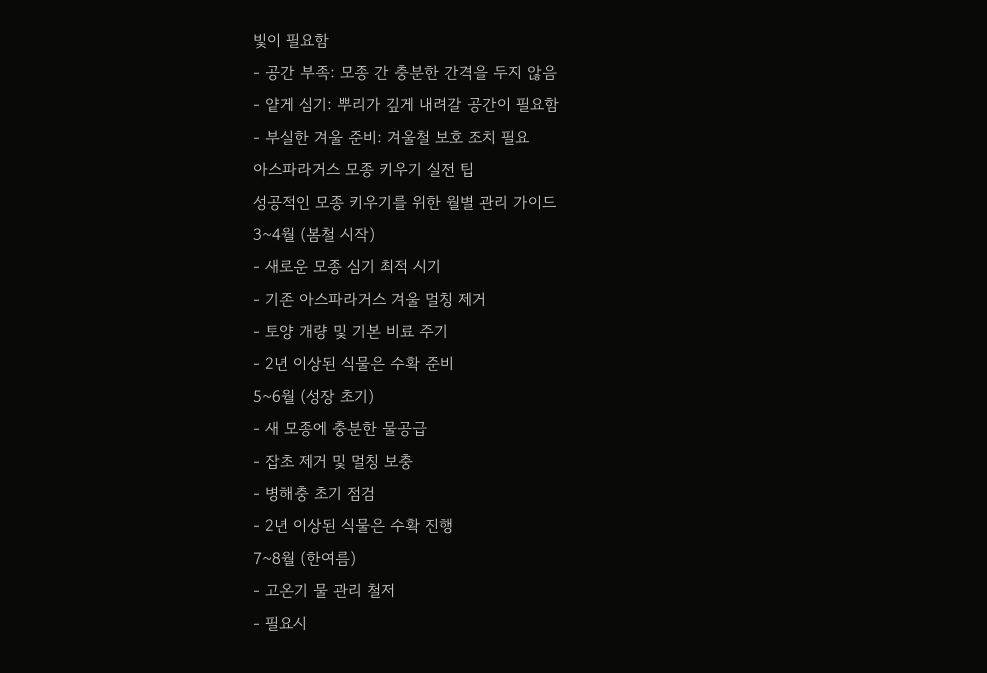빛이 필요함
- 공간 부족: 모종 간 충분한 간격을 두지 않음
- 얕게 심기: 뿌리가 깊게 내려갈 공간이 필요함
- 부실한 겨울 준비: 겨울철 보호 조치 필요
아스파라거스 모종 키우기 실전 팁
성공적인 모종 키우기를 위한 월별 관리 가이드
3~4월 (봄철 시작)
- 새로운 모종 심기 최적 시기
- 기존 아스파라거스 겨울 멀칭 제거
- 토양 개량 및 기본 비료 주기
- 2년 이상된 식물은 수확 준비
5~6월 (성장 초기)
- 새 모종에 충분한 물공급
- 잡초 제거 및 멀칭 보충
- 병해충 초기 점검
- 2년 이상된 식물은 수확 진행
7~8월 (한여름)
- 고온기 물 관리 철저
- 필요시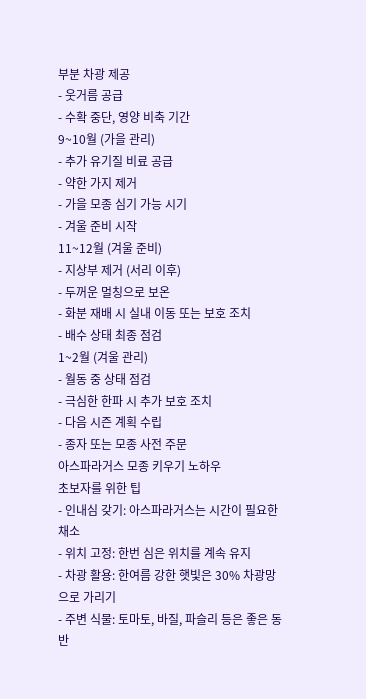부분 차광 제공
- 웃거름 공급
- 수확 중단, 영양 비축 기간
9~10월 (가을 관리)
- 추가 유기질 비료 공급
- 약한 가지 제거
- 가을 모종 심기 가능 시기
- 겨울 준비 시작
11~12월 (겨울 준비)
- 지상부 제거 (서리 이후)
- 두꺼운 멀칭으로 보온
- 화분 재배 시 실내 이동 또는 보호 조치
- 배수 상태 최종 점검
1~2월 (겨울 관리)
- 월동 중 상태 점검
- 극심한 한파 시 추가 보호 조치
- 다음 시즌 계획 수립
- 종자 또는 모종 사전 주문
아스파라거스 모종 키우기 노하우
초보자를 위한 팁
- 인내심 갖기: 아스파라거스는 시간이 필요한 채소
- 위치 고정: 한번 심은 위치를 계속 유지
- 차광 활용: 한여름 강한 햇빛은 30% 차광망으로 가리기
- 주변 식물: 토마토, 바질, 파슬리 등은 좋은 동반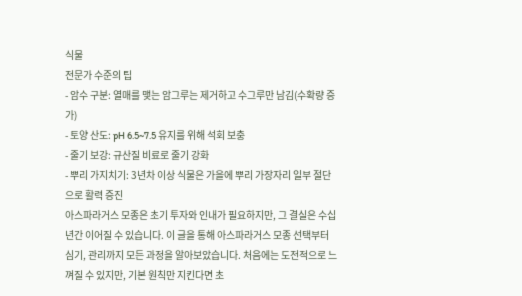식물
전문가 수준의 팁
- 암수 구분: 열매를 맺는 암그루는 제거하고 수그루만 남김(수확량 증가)
- 토양 산도: pH 6.5~7.5 유지를 위해 석회 보충
- 줄기 보강: 규산질 비료로 줄기 강화
- 뿌리 가지치기: 3년차 이상 식물은 가을에 뿌리 가장자리 일부 절단으로 활력 증진
아스파라거스 모종은 초기 투자와 인내가 필요하지만, 그 결실은 수십 년간 이어질 수 있습니다. 이 글을 통해 아스파라거스 모종 선택부터 심기, 관리까지 모든 과정을 알아보았습니다. 처음에는 도전적으로 느껴질 수 있지만, 기본 원칙만 지킨다면 초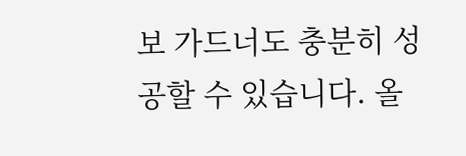보 가드너도 충분히 성공할 수 있습니다. 올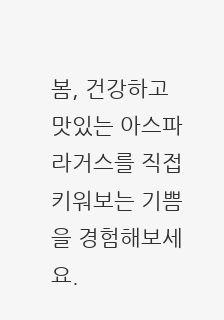봄, 건강하고 맛있는 아스파라거스를 직접 키워보는 기쁨을 경험해보세요.